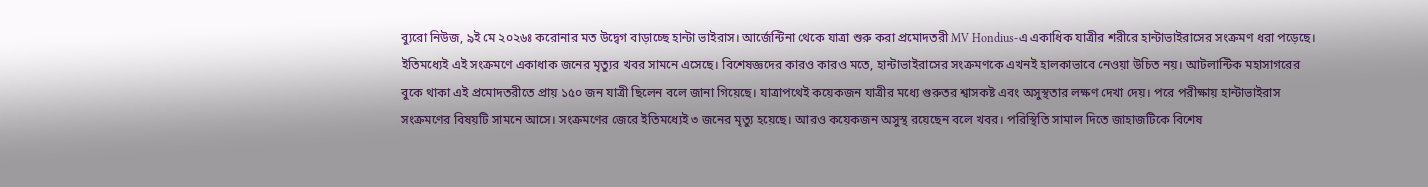ব্যুরো নিউজ, ৯ই মে ২০২৬ঃ করোনার মত উদ্বেগ বাড়াচ্ছে হান্টা ভাইরাস। আর্জেন্টিনা থেকে যাত্রা শুরু করা প্রমোদতরী MV Hondius-এ একাধিক যাত্রীর শরীরে হান্টাভাইরাসের সংক্রমণ ধরা পড়েছে। ইতিমধ্যেই এই সংক্রমণে একাধাক জনের মৃত্যুর খবর সামনে এসেছে। বিশেষজ্ঞদের কারও কারও মতে, হান্টাভাইরাসের সংক্রমণকে এখনই হালকাভাবে নেওয়া উচিত নয়। আটলান্টিক মহাসাগরের বুকে থাকা এই প্রমোদতরীতে প্রায় ১৫০ জন যাত্রী ছিলেন বলে জানা গিয়েছে। যাত্রাপথেই কয়েকজন যাত্রীর মধ্যে গুরুতর শ্বাসকষ্ট এবং অসুস্থতার লক্ষণ দেখা দেয়। পরে পরীক্ষায় হান্টাভাইরাস সংক্রমণের বিষয়টি সামনে আসে। সংক্রমণের জেরে ইতিমধ্যেই ৩ জনের মৃত্যু হয়েছে। আরও কয়েকজন অসুস্থ রয়েছেন বলে খবর। পরিস্থিতি সামাল দিতে জাহাজটিকে বিশেষ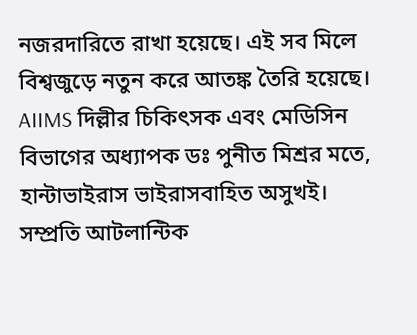নজরদারিতে রাখা হয়েছে। এই সব মিলে বিশ্বজুড়ে নতুন করে আতঙ্ক তৈরি হয়েছে।
AIIMS দিল্লীর চিকিৎসক এবং মেডিসিন বিভাগের অধ্যাপক ডঃ পুনীত মিশ্রর মতে, হান্টাভাইরাস ভাইরাসবাহিত অসুখই। সম্প্রতি আটলান্টিক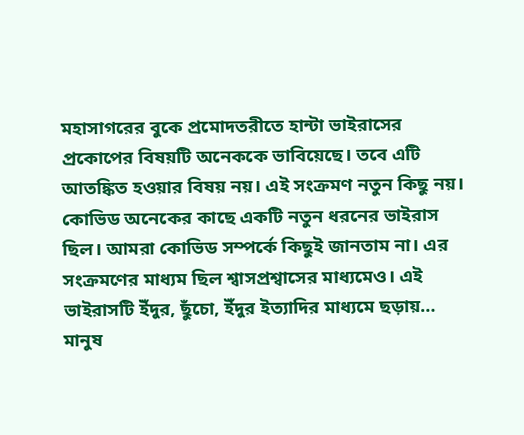মহাসাগরের বুকে প্রমোদতরীতে হান্টা ভাইরাসের প্রকোপের বিষয়টি অনেককে ভাবিয়েছে। তবে এটি আতঙ্কিত হওয়ার বিষয় নয়। এই সংক্রমণ নতুন কিছু নয়। কোভিড অনেকের কাছে একটি নতুন ধরনের ভাইরাস ছিল। আমরা কোভিড সম্পর্কে কিছুই জানতাম না। এর সংক্রমণের মাধ্যম ছিল শ্বাসপ্রশ্বাসের মাধ্যমেও। এই ভাইরাসটি ইঁদুর, ছুঁচো, ইঁদুর ইত্যাদির মাধ্যমে ছড়ায়… মানুষ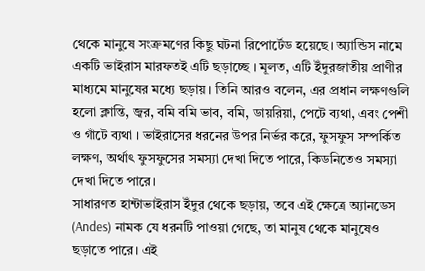থেকে মানুষে সংক্রমণের কিছু ঘটনা রিপোর্টেড হয়েছে। অ্যান্ডিস নামে একটি ভাইরাস মারফতই এটি ছড়াচ্ছে । মূলত, এটি ইঁদুরজাতীয় প্রাণীর মাধ্যমে মানুষের মধ্যে ছড়ায়। তিনি আরও বলেন, এর প্রধান লক্ষণগুলি হলো ক্লান্তি, জ্বর, বমি বমি ভাব, বমি, ডায়রিয়া, পেটে ব্যথা, এবং পেশী ও গাঁটে ব্যথা । ভাইরাসের ধরনের উপর নির্ভর করে, ফুসফুস সম্পর্কিত লক্ষণ, অর্থাৎ ফুসফুসের সমস্যা দেখা দিতে পারে, কিডনিতেও সমস্যা দেখা দিতে পারে।
সাধারণত হান্টাভাইরাস ইঁদুর থেকে ছড়ায়, তবে এই ক্ষেত্রে অ্যানডেস (Andes) নামক যে ধরনটি পাওয়া গেছে, তা মানুষ থেকে মানুষেও ছড়াতে পারে। এই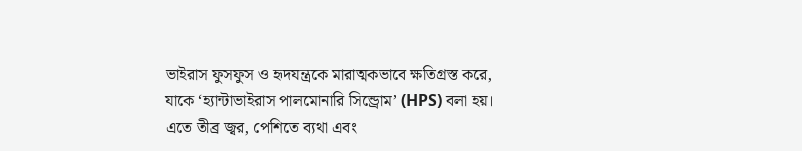ভাইরাস ফুসফুস ও হৃদযন্ত্রকে মারাত্মকভাবে ক্ষতিগ্রস্ত করে, যাকে ‘হ্যান্টাভাইরাস পালমোনারি সিন্ড্রোম’ (HPS) বলা হয়। এতে তীব্র জ্বর, পেশিতে ব্যথা এবং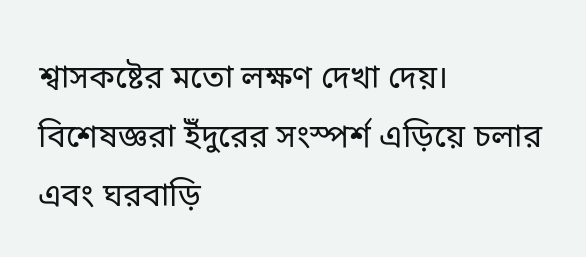শ্বাসকষ্টের মতো লক্ষণ দেখা দেয়। বিশেষজ্ঞরা ইঁদুরের সংস্পর্শ এড়িয়ে চলার এবং ঘরবাড়ি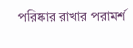পরিষ্কার রাখার পরামর্শ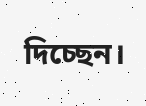দিচ্ছেন।